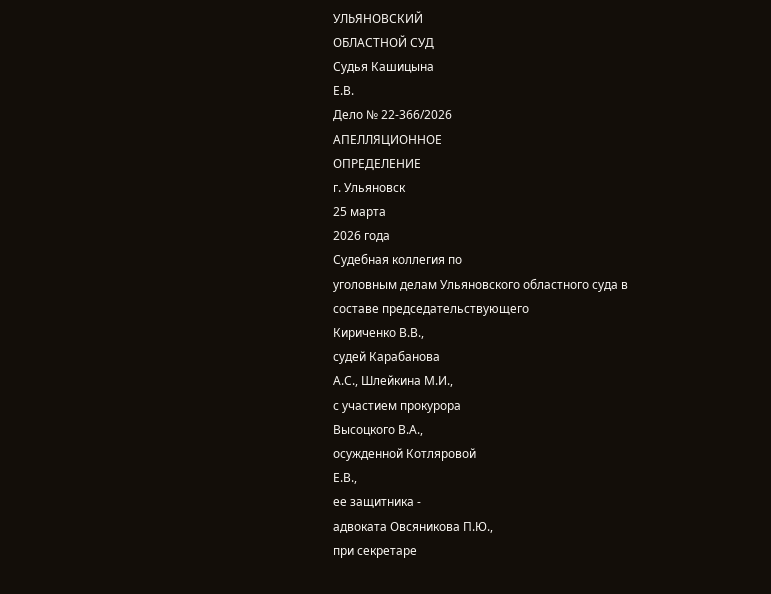УЛЬЯНОВСКИЙ
ОБЛАСТНОЙ СУД
Судья Кашицына
Е.В.
Дело № 22-366/2026
АПЕЛЛЯЦИОННОЕ
ОПРЕДЕЛЕНИЕ
г. Ульяновск
25 марта
2026 года
Судебная коллегия по
уголовным делам Ульяновского областного суда в составе председательствующего
Кириченко В.В.,
судей Карабанова
А.С., Шлейкина М.И.,
с участием прокурора
Высоцкого В.А.,
осужденной Котляровой
Е.В.,
ее защитника -
адвоката Овсяникова П.Ю.,
при секретаре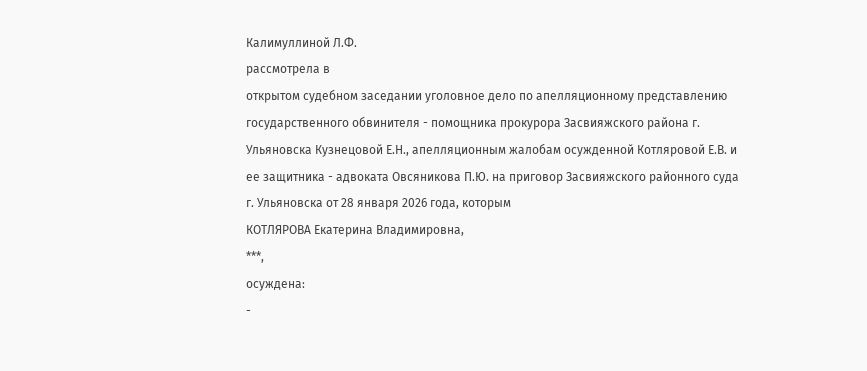Калимуллиной Л.Ф.
рассмотрела в
открытом судебном заседании уголовное дело по апелляционному представлению
государственного обвинителя - помощника прокурора Засвияжского района г.
Ульяновска Кузнецовой Е.Н., апелляционным жалобам осужденной Котляровой Е.В. и
ее защитника - адвоката Овсяникова П.Ю. на приговор Засвияжского районного суда
г. Ульяновска от 28 января 2026 года, которым
КОТЛЯРОВА Екатерина Владимировна,
***,
осуждена:
-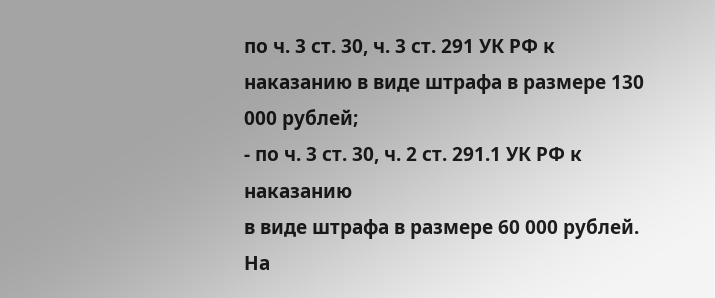по ч. 3 ст. 30, ч. 3 ст. 291 УК РФ к
наказанию в виде штрафа в размере 130 000 рублей;
- по ч. 3 ст. 30, ч. 2 ст. 291.1 УК РФ к наказанию
в виде штрафа в размере 60 000 рублей.
На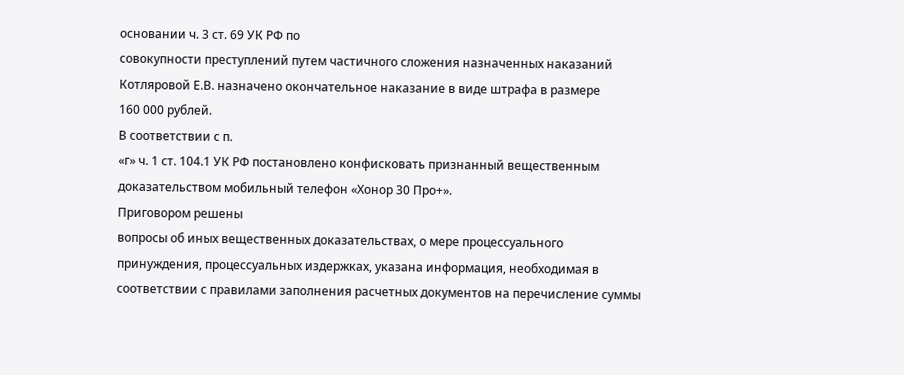основании ч. 3 ст. 69 УК РФ по
совокупности преступлений путем частичного сложения назначенных наказаний
Котляровой Е.В. назначено окончательное наказание в виде штрафа в размере
160 000 рублей.
В соответствии с п.
«г» ч. 1 ст. 104.1 УК РФ постановлено конфисковать признанный вещественным
доказательством мобильный телефон «Хонор 30 Про+».
Приговором решены
вопросы об иных вещественных доказательствах, о мере процессуального
принуждения, процессуальных издержках, указана информация, необходимая в
соответствии с правилами заполнения расчетных документов на перечисление суммы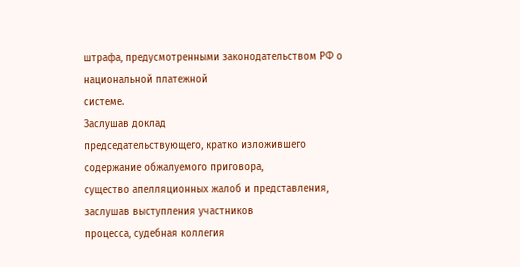штрафа, предусмотренными законодательством РФ о национальной платежной
системе.
Заслушав доклад
председательствующего, кратко изложившего содержание обжалуемого приговора,
существо апелляционных жалоб и представления, заслушав выступления участников
процесса, судебная коллегия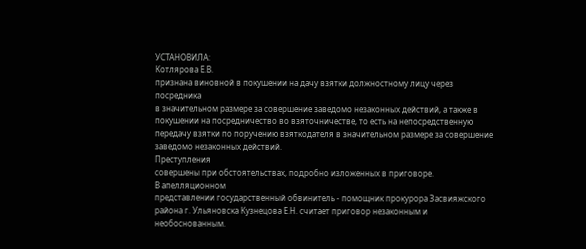УСТАНОВИЛА:
Котлярова Е.В.
признана виновной в покушении на дачу взятки должностному лицу через посредника
в значительном размере за совершение заведомо незаконных действий, а также в
покушении на посредничество во взяточничестве, то есть на непосредственную
передачу взятки по поручению взяткодателя в значительном размере за совершение
заведомо незаконных действий.
Преступления
совершены при обстоятельствах, подробно изложенных в приговоре.
В апелляционном
представлении государственный обвинитель - помощник прокурора Засвияжского
района г. Ульяновска Кузнецова Е.Н. считает приговор незаконным и
необоснованным.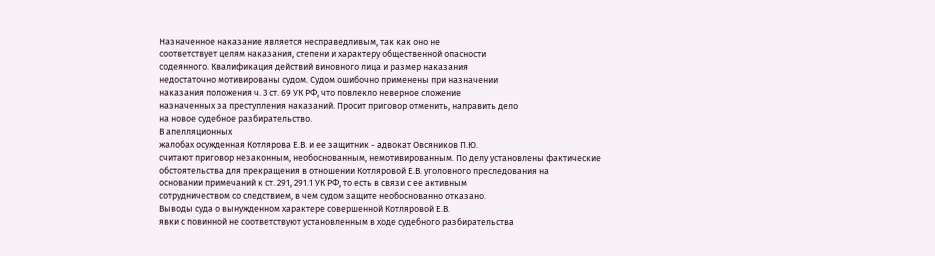Назначенное наказание является несправедливым, так как оно не
соответствует целям наказания, степени и характеру общественной опасности
содеянного. Квалификация действий виновного лица и размер наказания
недостаточно мотивированы судом. Судом ошибочно применены при назначении
наказания положения ч. 3 ст. 69 УК РФ, что повлекло неверное сложение
назначенных за преступления наказаний. Просит приговор отменить, направить дело
на новое судебное разбирательство.
В апелляционных
жалобах осужденная Котлярова Е.В. и ее защитник - адвокат Овсяников П.Ю.
считают приговор незаконным, необоснованным, немотивированным. По делу установлены фактические
обстоятельства для прекращения в отношении Котляровой Е.В. уголовного преследования на
основании примечаний к ст. 291, 291.1 УК РФ, то есть в связи с ее активным
сотрудничеством со следствием, в чем судом защите необоснованно отказано.
Выводы суда о вынужденном характере совершенной Котляровой Е.В.
явки с повинной не соответствуют установленным в ходе судебного разбирательства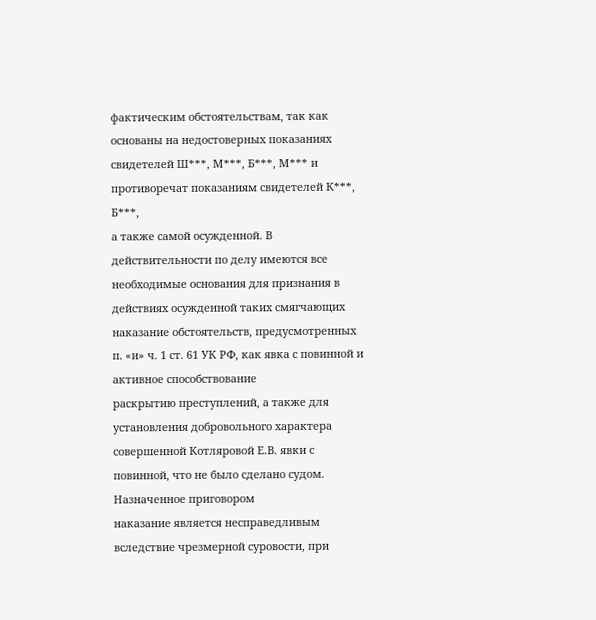фактическим обстоятельствам, так как основаны на недостоверных показаниях
свидетелей Ш***, М***, Б***, М*** и противоречат показаниям свидетелей К***, Б***,
а также самой осужденной. В
действительности по делу имеются все необходимые основания для признания в
действиях осужденной таких смягчающих наказание обстоятельств, предусмотренных
п. «и» ч. 1 ст. 61 УК РФ, как явка с повинной и активное способствование
раскрытию преступлений, а также для установления добровольного характера
совершенной Котляровой Е.В. явки с повинной, что не было сделано судом. Назначенное приговором
наказание является несправедливым вследствие чрезмерной суровости, при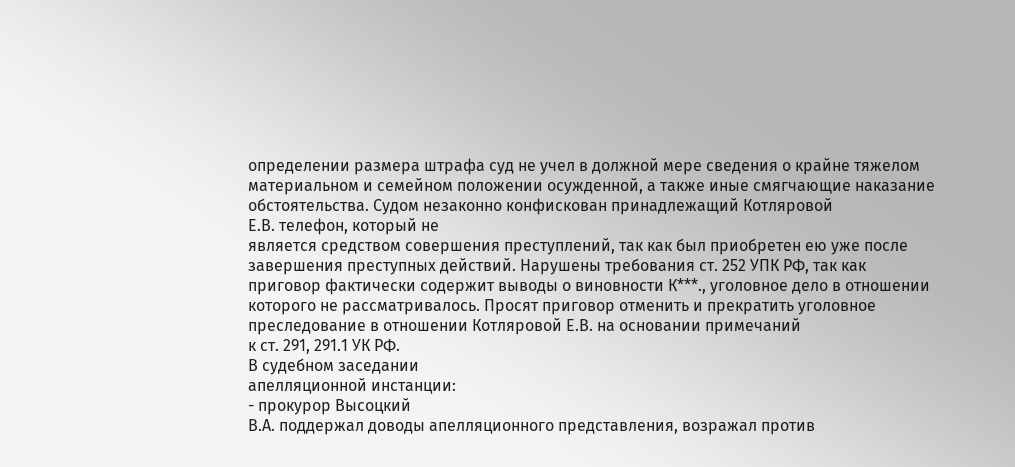определении размера штрафа суд не учел в должной мере сведения о крайне тяжелом
материальном и семейном положении осужденной, а также иные смягчающие наказание
обстоятельства. Судом незаконно конфискован принадлежащий Котляровой
Е.В. телефон, который не
является средством совершения преступлений, так как был приобретен ею уже после
завершения преступных действий. Нарушены требования ст. 252 УПК РФ, так как
приговор фактически содержит выводы о виновности К***., уголовное дело в отношении
которого не рассматривалось. Просят приговор отменить и прекратить уголовное
преследование в отношении Котляровой Е.В. на основании примечаний
к ст. 291, 291.1 УК РФ.
В судебном заседании
апелляционной инстанции:
- прокурор Высоцкий
В.А. поддержал доводы апелляционного представления, возражал против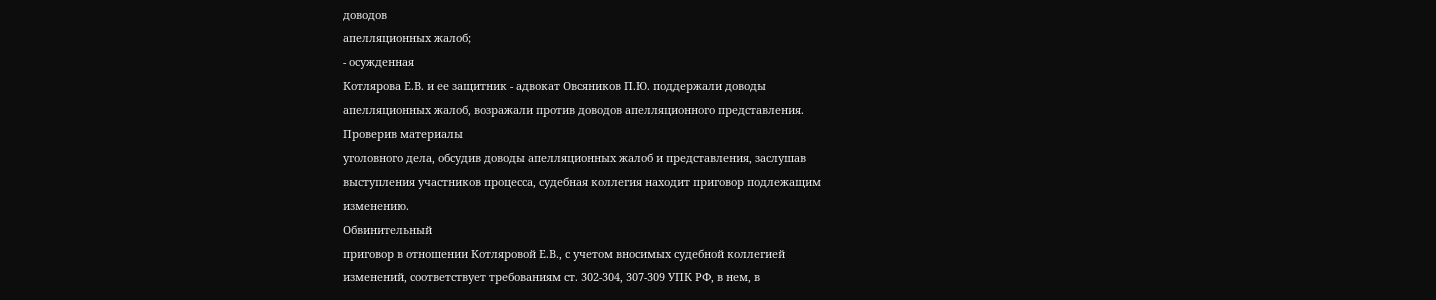доводов
апелляционных жалоб;
- осужденная
Котлярова Е.В. и ее защитник - адвокат Овсяников П.Ю. поддержали доводы
апелляционных жалоб, возражали против доводов апелляционного представления.
Проверив материалы
уголовного дела, обсудив доводы апелляционных жалоб и представления, заслушав
выступления участников процесса, судебная коллегия находит приговор подлежащим
изменению.
Обвинительный
приговор в отношении Котляровой Е.В., с учетом вносимых судебной коллегией
изменений, соответствует требованиям ст. 302-304, 307-309 УПК РФ, в нем, в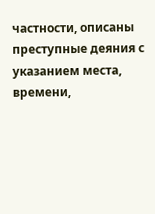частности, описаны преступные деяния с указанием места, времени,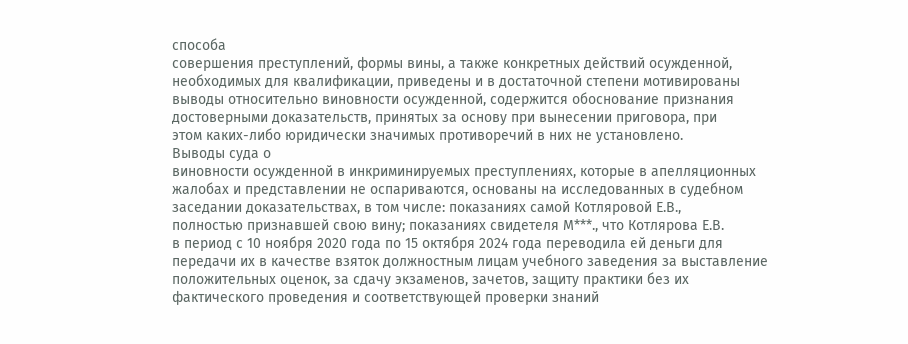способа
совершения преступлений, формы вины, а также конкретных действий осужденной,
необходимых для квалификации, приведены и в достаточной степени мотивированы
выводы относительно виновности осужденной, содержится обоснование признания
достоверными доказательств, принятых за основу при вынесении приговора, при
этом каких-либо юридически значимых противоречий в них не установлено.
Выводы суда о
виновности осужденной в инкриминируемых преступлениях, которые в апелляционных
жалобах и представлении не оспариваются, основаны на исследованных в судебном
заседании доказательствах, в том числе: показаниях самой Котляровой Е.В.,
полностью признавшей свою вину; показаниях свидетеля М***., что Котлярова Е.В.
в период с 10 ноября 2020 года по 15 октября 2024 года переводила ей деньги для
передачи их в качестве взяток должностным лицам учебного заведения за выставление
положительных оценок, за сдачу экзаменов, зачетов, защиту практики без их
фактического проведения и соответствующей проверки знаний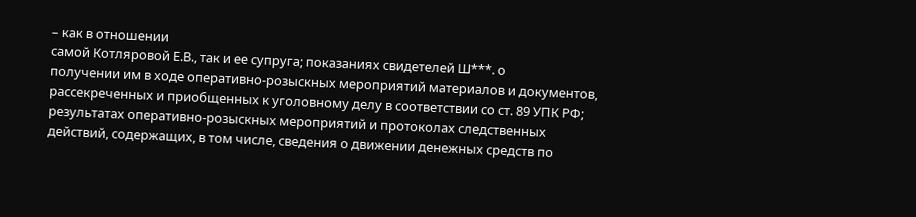– как в отношении
самой Котляровой Е.В., так и ее супруга; показаниях свидетелей Ш***. о
получении им в ходе оперативно-розыскных мероприятий материалов и документов,
рассекреченных и приобщенных к уголовному делу в соответствии со ст. 89 УПК РФ;
результатах оперативно-розыскных мероприятий и протоколах следственных
действий, содержащих, в том числе, сведения о движении денежных средств по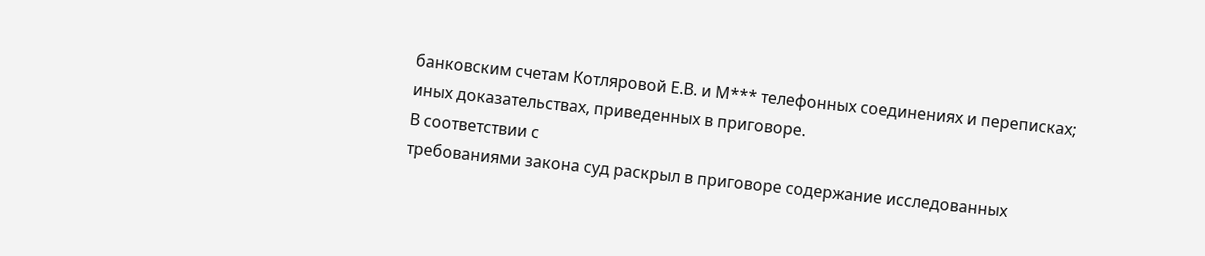банковским счетам Котляровой Е.В. и М*** телефонных соединениях и переписках;
иных доказательствах, приведенных в приговоре.
В соответствии с
требованиями закона суд раскрыл в приговоре содержание исследованных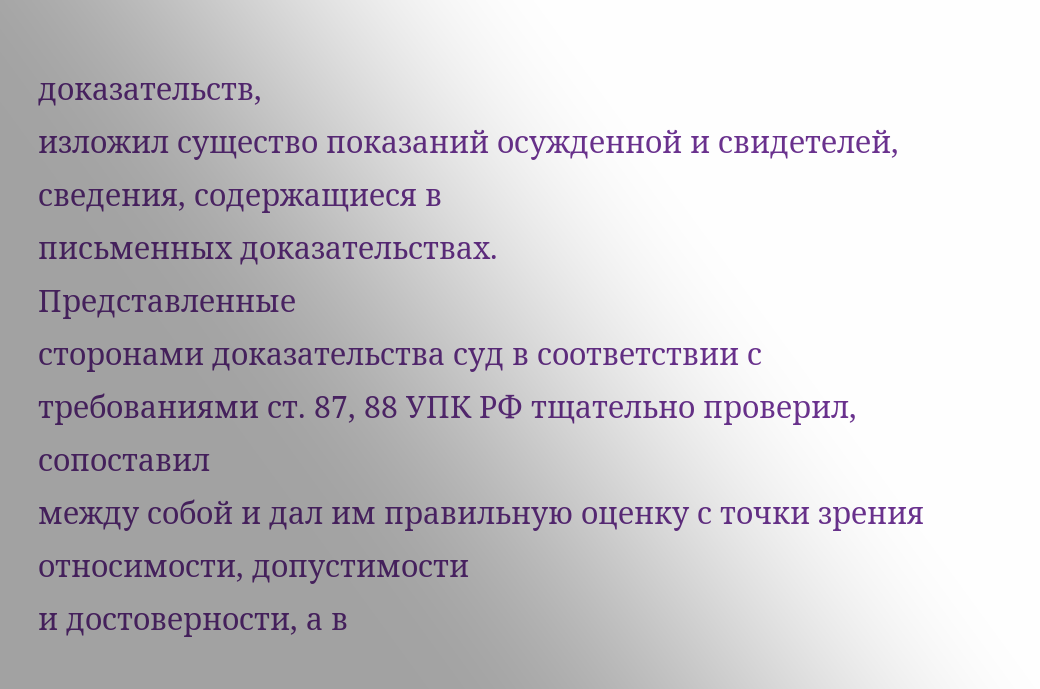доказательств,
изложил существо показаний осужденной и свидетелей, сведения, содержащиеся в
письменных доказательствах.
Представленные
сторонами доказательства суд в соответствии с требованиями ст. 87, 88 УПК РФ тщательно проверил, сопоставил
между собой и дал им правильную оценку с точки зрения относимости, допустимости
и достоверности, а в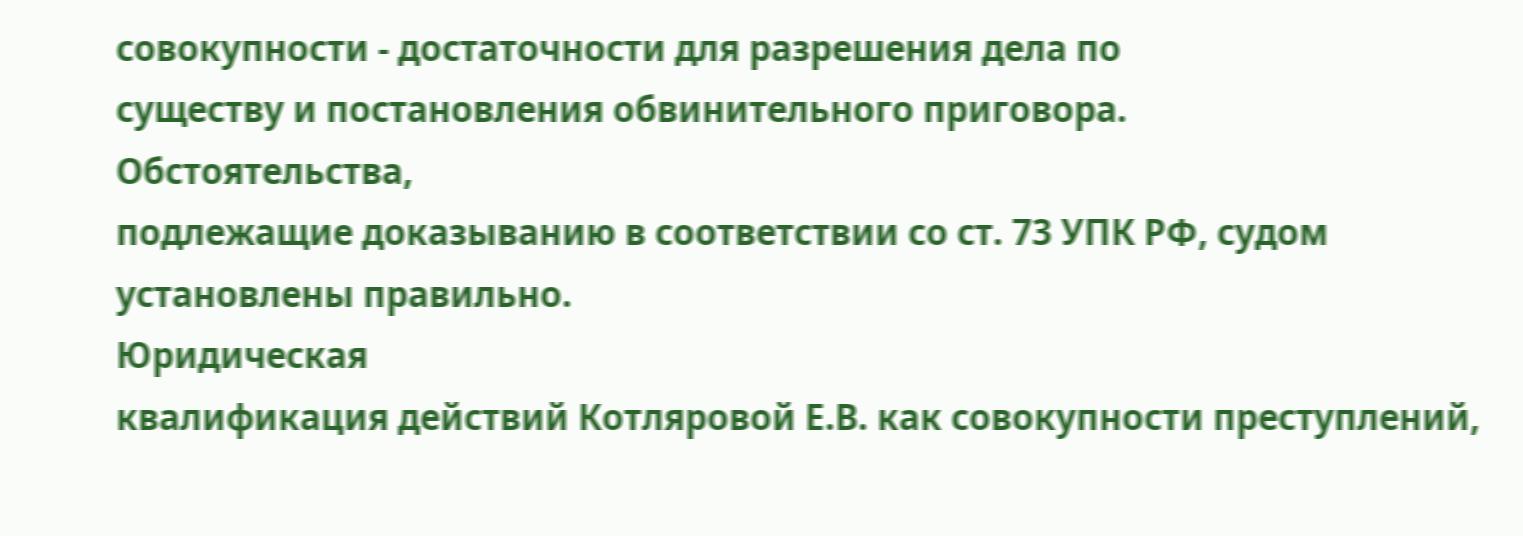совокупности - достаточности для разрешения дела по
существу и постановления обвинительного приговора.
Обстоятельства,
подлежащие доказыванию в соответствии со ст. 73 УПК РФ, судом установлены правильно.
Юридическая
квалификация действий Котляровой Е.В. как совокупности преступлений,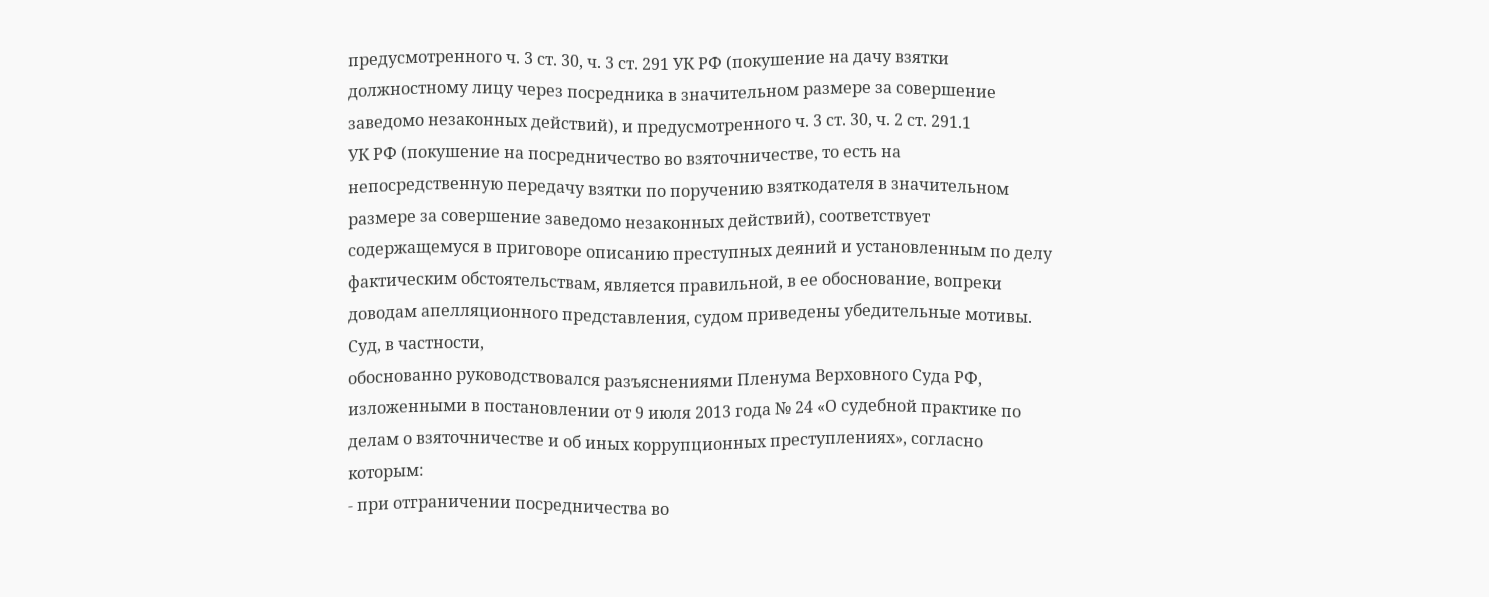предусмотренного ч. 3 ст. 30, ч. 3 ст. 291 УК РФ (покушение на дачу взятки
должностному лицу через посредника в значительном размере за совершение
заведомо незаконных действий), и предусмотренного ч. 3 ст. 30, ч. 2 ст. 291.1
УК РФ (покушение на посредничество во взяточничестве, то есть на
непосредственную передачу взятки по поручению взяткодателя в значительном
размере за совершение заведомо незаконных действий), соответствует
содержащемуся в приговоре описанию преступных деяний и установленным по делу
фактическим обстоятельствам, является правильной, в ее обоснование, вопреки
доводам апелляционного представления, судом приведены убедительные мотивы.
Суд, в частности,
обоснованно руководствовался разъяснениями Пленума Верховного Суда РФ,
изложенными в постановлении от 9 июля 2013 года № 24 «О судебной практике по
делам о взяточничестве и об иных коррупционных преступлениях», согласно
которым:
- при отграничении посредничества во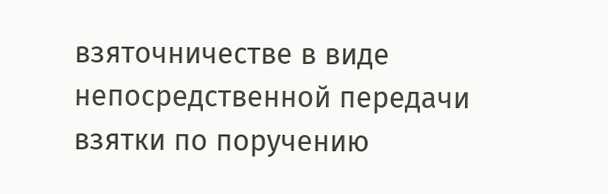взяточничестве в виде непосредственной передачи взятки по поручению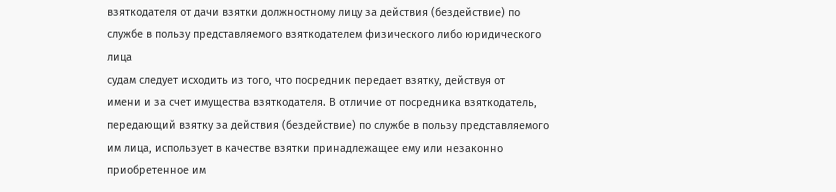взяткодателя от дачи взятки должностному лицу за действия (бездействие) по
службе в пользу представляемого взяткодателем физического либо юридического лица
судам следует исходить из того, что посредник передает взятку, действуя от
имени и за счет имущества взяткодателя. В отличие от посредника взяткодатель,
передающий взятку за действия (бездействие) по службе в пользу представляемого
им лица, использует в качестве взятки принадлежащее ему или незаконно
приобретенное им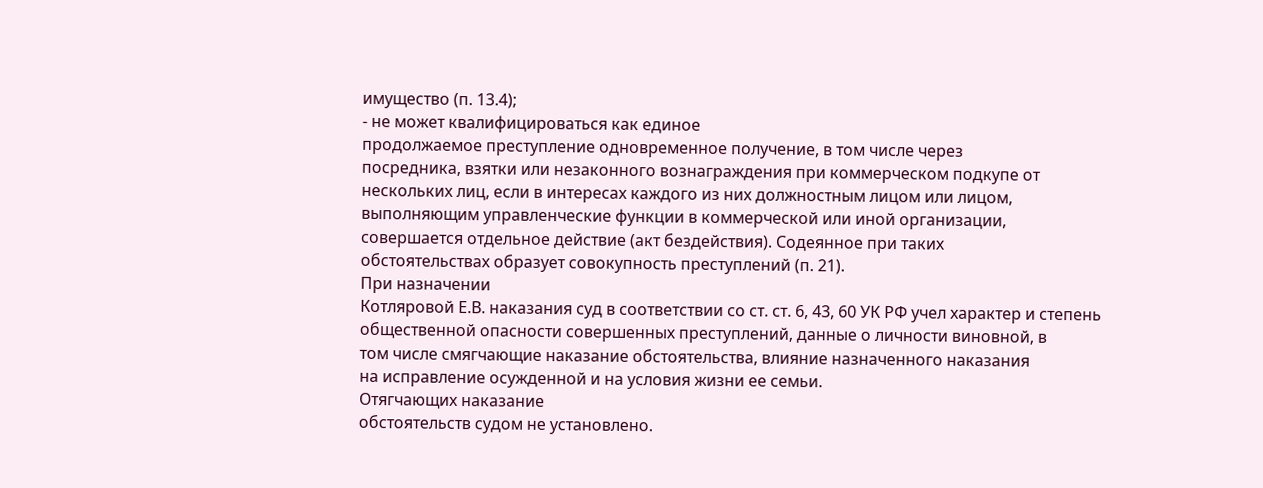имущество (п. 13.4);
- не может квалифицироваться как единое
продолжаемое преступление одновременное получение, в том числе через
посредника, взятки или незаконного вознаграждения при коммерческом подкупе от
нескольких лиц, если в интересах каждого из них должностным лицом или лицом,
выполняющим управленческие функции в коммерческой или иной организации,
совершается отдельное действие (акт бездействия). Содеянное при таких
обстоятельствах образует совокупность преступлений (п. 21).
При назначении
Котляровой Е.В. наказания суд в соответствии со ст. ст. 6, 43, 60 УК РФ учел характер и степень
общественной опасности совершенных преступлений, данные о личности виновной, в
том числе смягчающие наказание обстоятельства, влияние назначенного наказания
на исправление осужденной и на условия жизни ее семьи.
Отягчающих наказание
обстоятельств судом не установлено.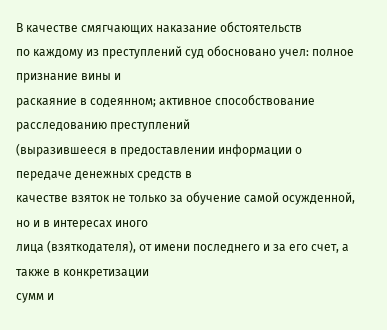В качестве смягчающих наказание обстоятельств
по каждому из преступлений суд обосновано учел: полное признание вины и
раскаяние в содеянном; активное способствование расследованию преступлений
(выразившееся в предоставлении информации о передаче денежных средств в
качестве взяток не только за обучение самой осужденной, но и в интересах иного
лица (взяткодателя), от имени последнего и за его счет, а также в конкретизации
сумм и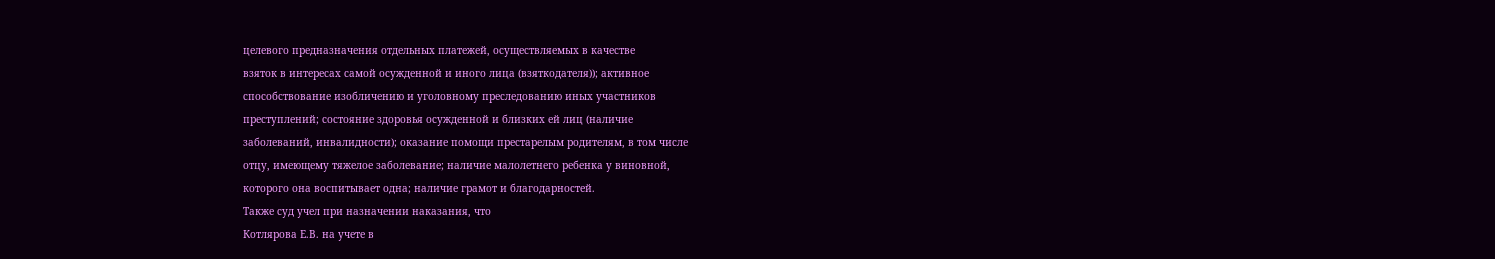целевого предназначения отдельных платежей, осуществляемых в качестве
взяток в интересах самой осужденной и иного лица (взяткодателя)); активное
способствование изобличению и уголовному преследованию иных участников
преступлений; состояние здоровья осужденной и близких ей лиц (наличие
заболеваний, инвалидности); оказание помощи престарелым родителям, в том числе
отцу, имеющему тяжелое заболевание; наличие малолетнего ребенка у виновной,
которого она воспитывает одна; наличие грамот и благодарностей.
Также суд учел при назначении наказания, что
Котлярова Е.В. на учете в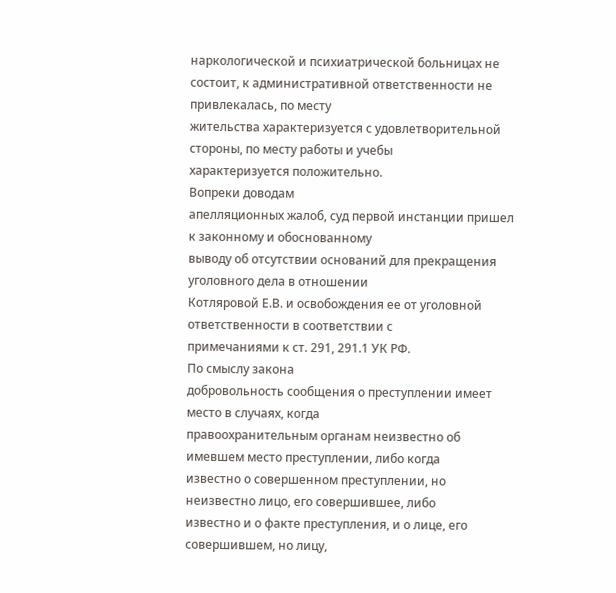наркологической и психиатрической больницах не
состоит, к административной ответственности не привлекалась, по месту
жительства характеризуется с удовлетворительной стороны, по месту работы и учебы
характеризуется положительно.
Вопреки доводам
апелляционных жалоб, суд первой инстанции пришел к законному и обоснованному
выводу об отсутствии оснований для прекращения уголовного дела в отношении
Котляровой Е.В. и освобождения ее от уголовной ответственности в соответствии с
примечаниями к ст. 291, 291.1 УК РФ.
По смыслу закона
добровольность сообщения о преступлении имеет место в случаях, когда
правоохранительным органам неизвестно об имевшем место преступлении, либо когда
известно о совершенном преступлении, но неизвестно лицо, его совершившее, либо
известно и о факте преступления, и о лице, его совершившем, но лицу,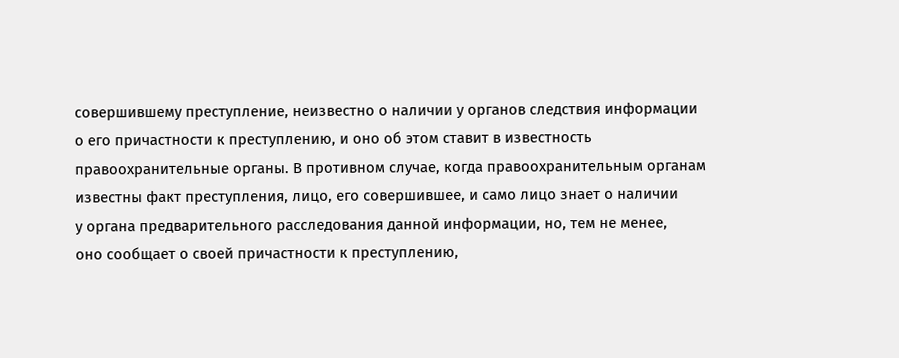совершившему преступление, неизвестно о наличии у органов следствия информации
о его причастности к преступлению, и оно об этом ставит в известность
правоохранительные органы. В противном случае, когда правоохранительным органам
известны факт преступления, лицо, его совершившее, и само лицо знает о наличии
у органа предварительного расследования данной информации, но, тем не менее,
оно сообщает о своей причастности к преступлению,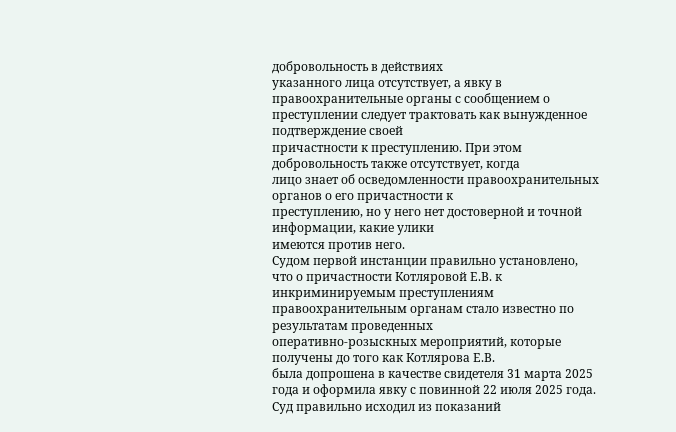добровольность в действиях
указанного лица отсутствует, а явку в правоохранительные органы с сообщением о
преступлении следует трактовать как вынужденное подтверждение своей
причастности к преступлению. При этом добровольность также отсутствует, когда
лицо знает об осведомленности правоохранительных органов о его причастности к
преступлению, но у него нет достоверной и точной информации, какие улики
имеются против него.
Судом первой инстанции правильно установлено,
что о причастности Котляровой Е.В. к инкриминируемым преступлениям
правоохранительным органам стало известно по результатам проведенных
оперативно-розыскных мероприятий, которые получены до того как Котлярова Е.В.
была допрошена в качестве свидетеля 31 марта 2025 года и оформила явку с повинной 22 июля 2025 года.
Суд правильно исходил из показаний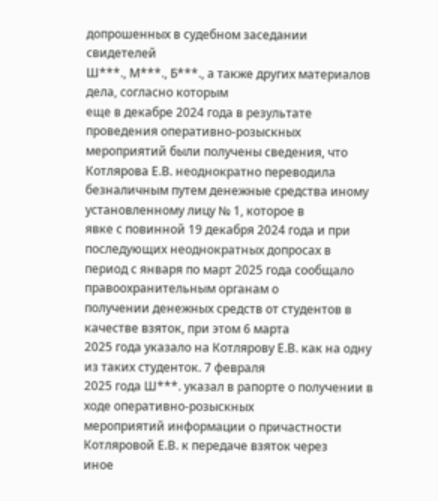допрошенных в судебном заседании свидетелей
Ш***., М***., Б***., а также других материалов дела, согласно которым
еще в декабре 2024 года в результате проведения оперативно-розыскных
мероприятий были получены сведения, что Котлярова Е.В. неоднократно переводила
безналичным путем денежные средства иному установленному лицу № 1, которое в
явке с повинной 19 декабря 2024 года и при последующих неоднократных допросах в
период с января по март 2025 года сообщало правоохранительным органам о
получении денежных средств от студентов в качестве взяток, при этом 6 марта
2025 года указало на Котлярову Е.В. как на одну из таких студенток. 7 февраля
2025 года Ш***. указал в рапорте о получении в ходе оперативно-розыскных
мероприятий информации о причастности Котляровой Е.В. к передаче взяток через
иное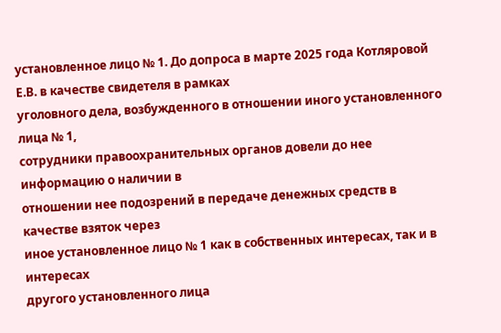установленное лицо № 1. До допроса в марте 2025 года Котляровой Е.В. в качестве свидетеля в рамках
уголовного дела, возбужденного в отношении иного установленного лица № 1,
сотрудники правоохранительных органов довели до нее информацию о наличии в
отношении нее подозрений в передаче денежных средств в качестве взяток через
иное установленное лицо № 1 как в собственных интересах, так и в интересах
другого установленного лица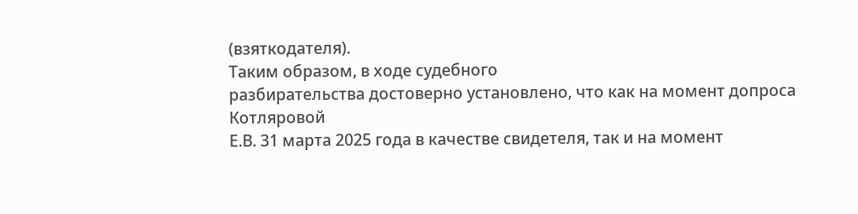(взяткодателя).
Таким образом, в ходе судебного
разбирательства достоверно установлено, что как на момент допроса Котляровой
Е.В. 31 марта 2025 года в качестве свидетеля, так и на момент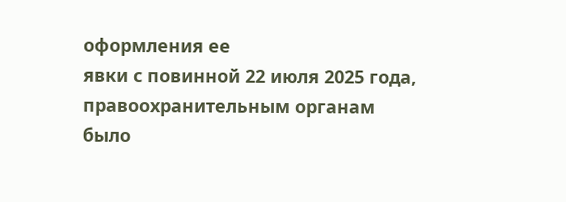оформления ее
явки с повинной 22 июля 2025 года, правоохранительным органам было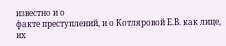известно и о
факте преступлений, и о Котляровой Е.В. как лице, их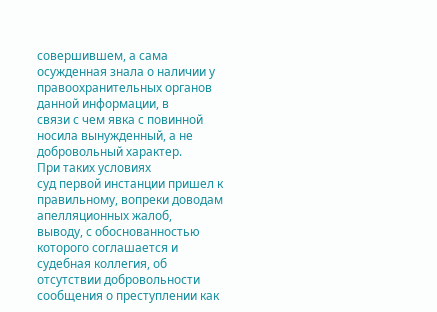совершившем, а сама
осужденная знала о наличии у правоохранительных органов данной информации, в
связи с чем явка с повинной носила вынужденный, а не добровольный характер.
При таких условиях
суд первой инстанции пришел к правильному, вопреки доводам апелляционных жалоб,
выводу, с обоснованностью которого соглашается и судебная коллегия, об
отсутствии добровольности сообщения о преступлении как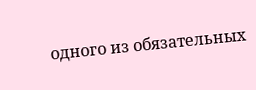одного из обязательных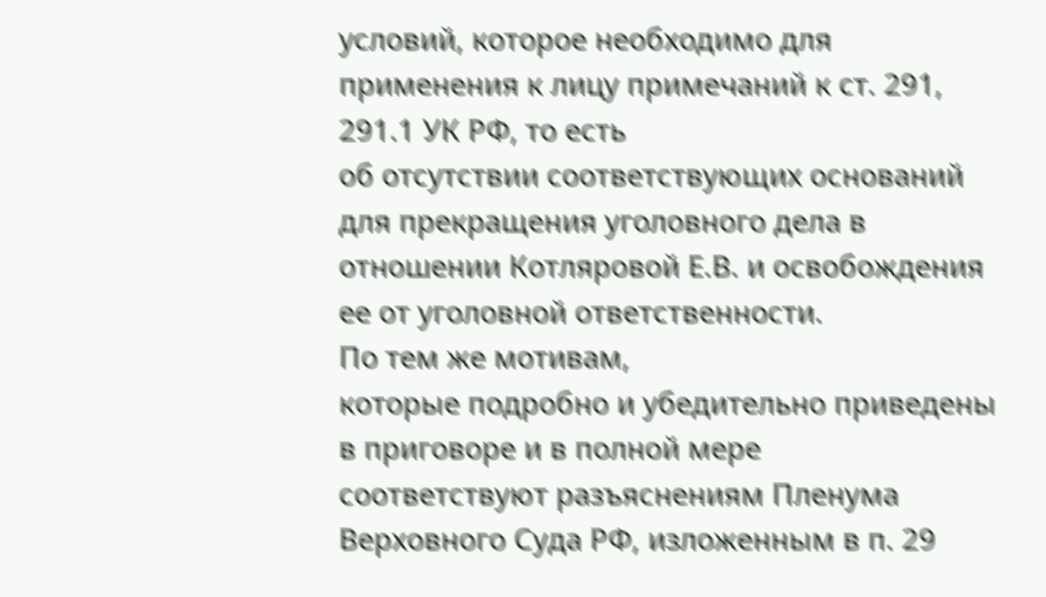условий, которое необходимо для применения к лицу примечаний к ст. 291, 291.1 УК РФ, то есть
об отсутствии соответствующих оснований для прекращения уголовного дела в
отношении Котляровой Е.В. и освобождения ее от уголовной ответственности.
По тем же мотивам,
которые подробно и убедительно приведены в приговоре и в полной мере
соответствуют разъяснениям Пленума Верховного Суда РФ, изложенным в п. 29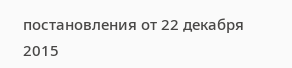постановления от 22 декабря 2015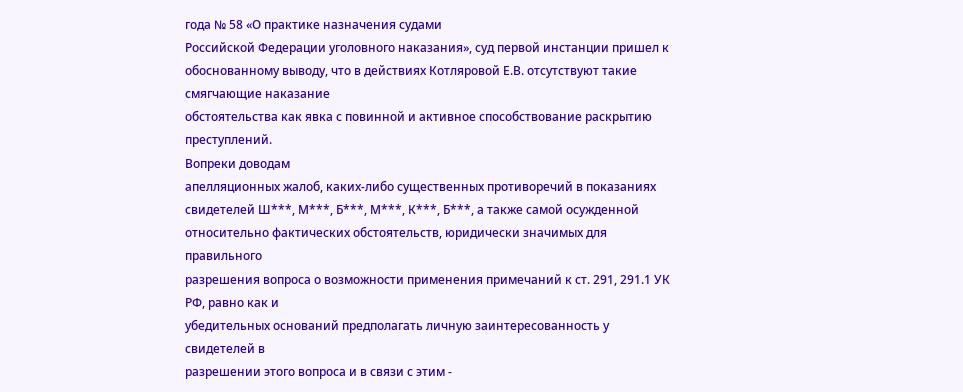года № 58 «О практике назначения судами
Российской Федерации уголовного наказания», суд первой инстанции пришел к
обоснованному выводу, что в действиях Котляровой Е.В. отсутствуют такие смягчающие наказание
обстоятельства как явка с повинной и активное способствование раскрытию
преступлений.
Вопреки доводам
апелляционных жалоб, каких-либо существенных противоречий в показаниях
свидетелей Ш***, М***, Б***, М***, К***, Б***, а также самой осужденной
относительно фактических обстоятельств, юридически значимых для правильного
разрешения вопроса о возможности применения примечаний к ст. 291, 291.1 УК РФ, равно как и
убедительных оснований предполагать личную заинтересованность у свидетелей в
разрешении этого вопроса и в связи с этим -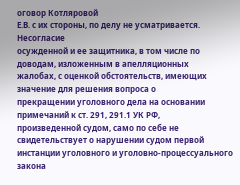оговор Котляровой
Е.В. с их стороны, по делу не усматривается.
Несогласие
осужденной и ее защитника, в том числе по доводам, изложенным в апелляционных
жалобах, с оценкой обстоятельств, имеющих значение для решения вопроса о
прекращении уголовного дела на основании примечаний к ст. 291, 291.1 УК РФ,
произведенной судом, само по себе не свидетельствует о нарушении судом первой
инстанции уголовного и уголовно-процессуального закона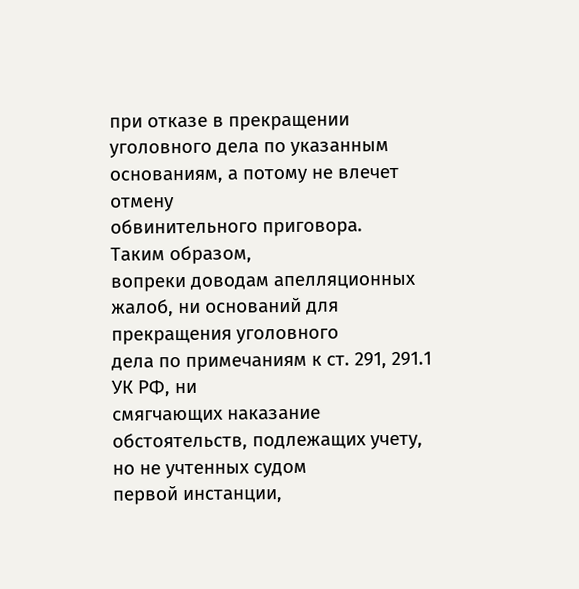при отказе в прекращении
уголовного дела по указанным основаниям, а потому не влечет отмену
обвинительного приговора.
Таким образом,
вопреки доводам апелляционных жалоб, ни оснований для прекращения уголовного
дела по примечаниям к ст. 291, 291.1 УК РФ, ни
смягчающих наказание обстоятельств, подлежащих учету, но не учтенных судом
первой инстанции,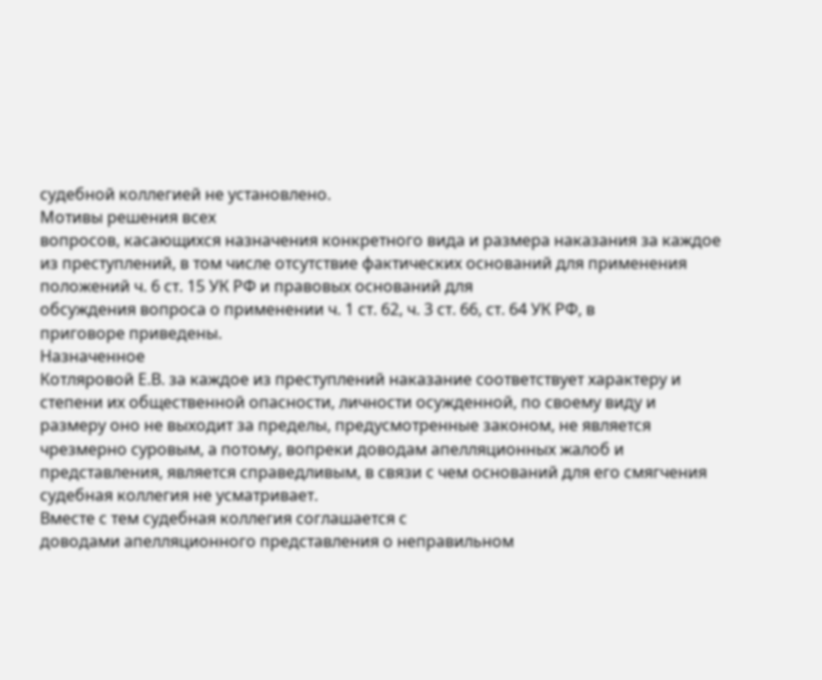судебной коллегией не установлено.
Мотивы решения всех
вопросов, касающихся назначения конкретного вида и размера наказания за каждое
из преступлений, в том числе отсутствие фактических оснований для применения
положений ч. 6 ст. 15 УК РФ и правовых оснований для
обсуждения вопроса о применении ч. 1 ст. 62, ч. 3 ст. 66, ст. 64 УК РФ, в
приговоре приведены.
Назначенное
Котляровой Е.В. за каждое из преступлений наказание соответствует характеру и
степени их общественной опасности, личности осужденной, по своему виду и
размеру оно не выходит за пределы, предусмотренные законом, не является
чрезмерно суровым, а потому, вопреки доводам апелляционных жалоб и
представления, является справедливым, в связи с чем оснований для его смягчения
судебная коллегия не усматривает.
Вместе с тем судебная коллегия соглашается с
доводами апелляционного представления о неправильном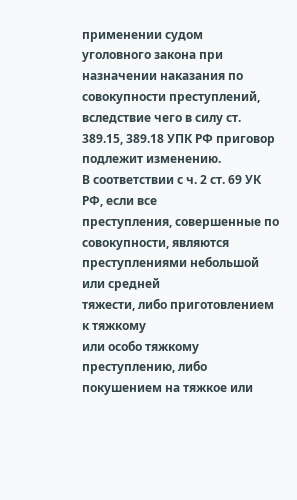применении судом
уголовного закона при назначении наказания по совокупности преступлений,
вследствие чего в силу ст. 389.15, 389.18 УПК РФ приговор подлежит изменению.
В соответствии с ч. 2 ст. 69 УК РФ, если все
преступления, совершенные по совокупности, являются преступлениями небольшой
или средней
тяжести, либо приготовлением к тяжкому
или особо тяжкому
преступлению, либо покушением на тяжкое или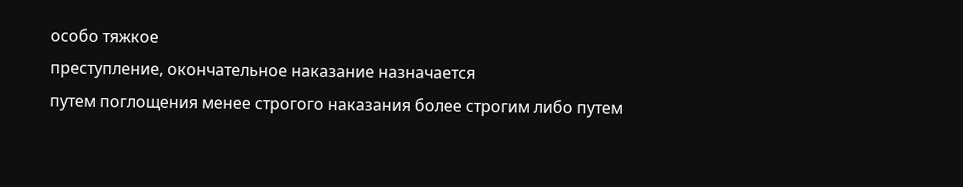особо тяжкое
преступление, окончательное наказание назначается
путем поглощения менее строгого наказания более строгим либо путем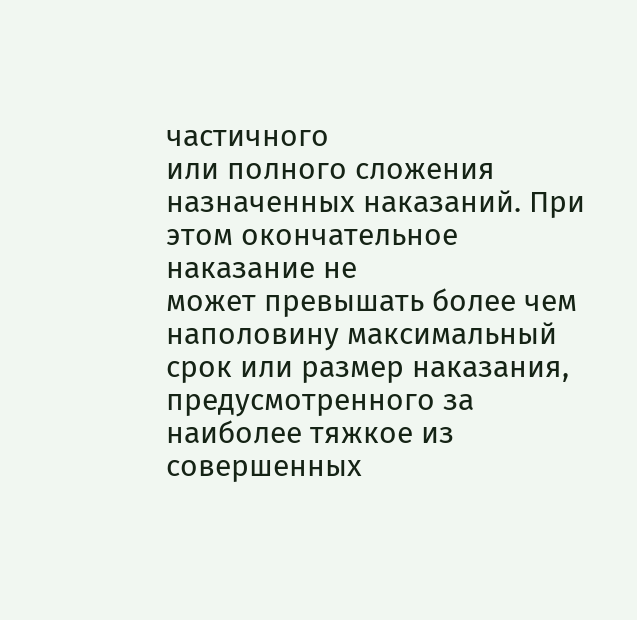частичного
или полного сложения назначенных наказаний. При этом окончательное наказание не
может превышать более чем наполовину максимальный срок или размер наказания,
предусмотренного за наиболее тяжкое из совершенных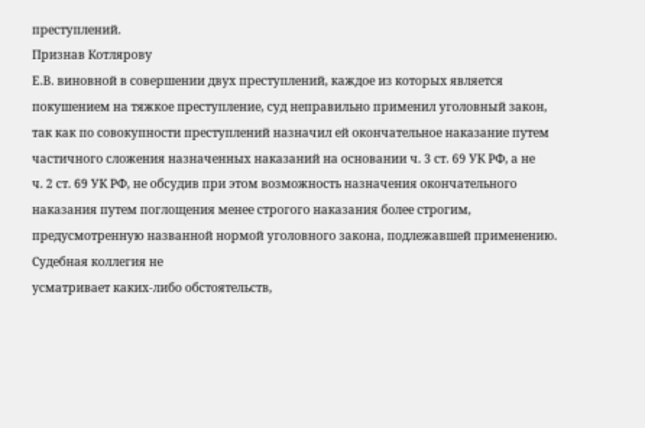преступлений.
Признав Котлярову
Е.В. виновной в совершении двух преступлений, каждое из которых является
покушением на тяжкое преступление, суд неправильно применил уголовный закон,
так как по совокупности преступлений назначил ей окончательное наказание путем
частичного сложения назначенных наказаний на основании ч. 3 ст. 69 УК РФ, а не
ч. 2 ст. 69 УК РФ, не обсудив при этом возможность назначения окончательного
наказания путем поглощения менее строгого наказания более строгим,
предусмотренную названной нормой уголовного закона, подлежавшей применению.
Судебная коллегия не
усматривает каких-либо обстоятельств,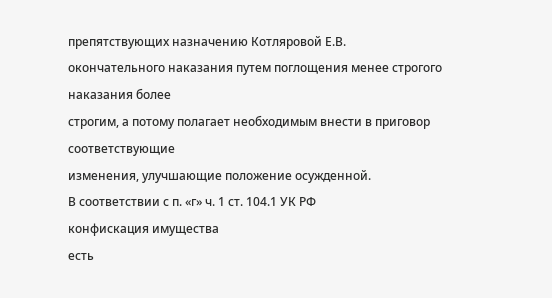препятствующих назначению Котляровой Е.В.
окончательного наказания путем поглощения менее строгого наказания более
строгим, а потому полагает необходимым внести в приговор соответствующие
изменения, улучшающие положение осужденной.
В соответствии с п. «г» ч. 1 ст. 104.1 УК РФ
конфискация имущества
есть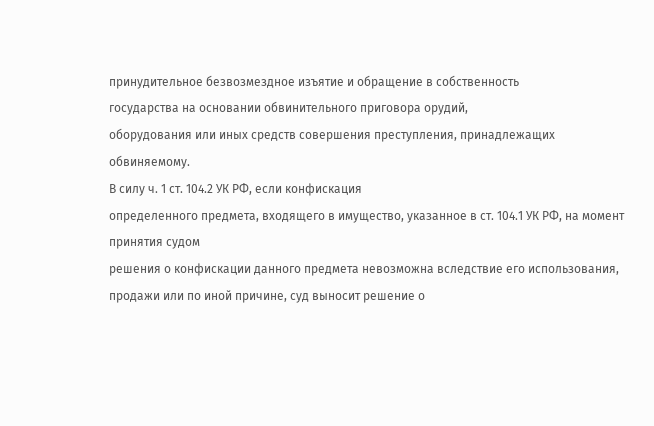принудительное безвозмездное изъятие и обращение в собственность
государства на основании обвинительного приговора орудий,
оборудования или иных средств совершения преступления, принадлежащих
обвиняемому.
В силу ч. 1 ст. 104.2 УК РФ, если конфискация
определенного предмета, входящего в имущество, указанное в ст. 104.1 УК РФ, на момент принятия судом
решения о конфискации данного предмета невозможна вследствие его использования,
продажи или по иной причине, суд выносит решение о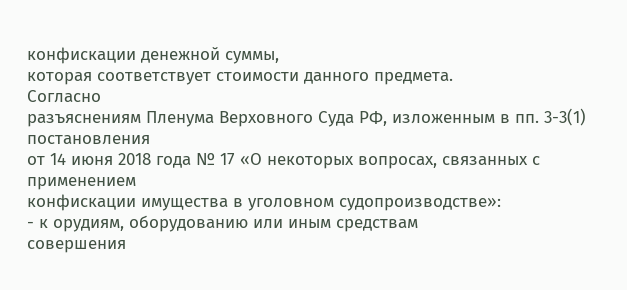конфискации денежной суммы,
которая соответствует стоимости данного предмета.
Согласно
разъяснениям Пленума Верховного Суда РФ, изложенным в пп. 3-3(1) постановления
от 14 июня 2018 года № 17 «О некоторых вопросах, связанных с применением
конфискации имущества в уголовном судопроизводстве»:
- к орудиям, оборудованию или иным средствам
совершения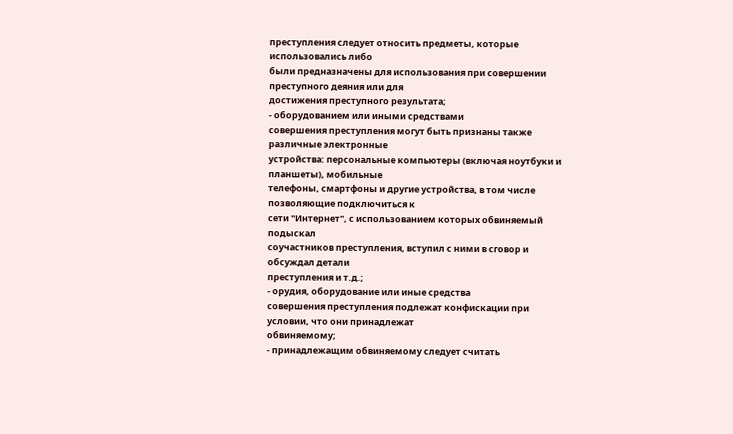преступления следует относить предметы, которые использовались либо
были предназначены для использования при совершении преступного деяния или для
достижения преступного результата;
- оборудованием или иными средствами
совершения преступления могут быть признаны также различные электронные
устройства: персональные компьютеры (включая ноутбуки и планшеты), мобильные
телефоны, смартфоны и другие устройства, в том числе позволяющие подключиться к
сети "Интернет", с использованием которых обвиняемый подыскал
соучастников преступления, вступил с ними в сговор и обсуждал детали
преступления и т.д.;
- орудия, оборудование или иные средства
совершения преступления подлежат конфискации при условии, что они принадлежат
обвиняемому;
- принадлежащим обвиняемому следует считать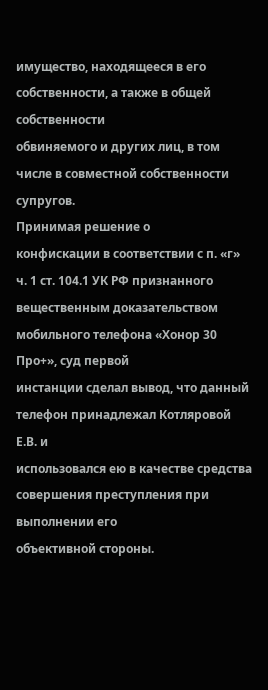имущество, находящееся в его собственности, а также в общей собственности
обвиняемого и других лиц, в том числе в совместной собственности супругов.
Принимая решение о
конфискации в соответствии с п. «г» ч. 1 ст. 104.1 УК РФ признанного
вещественным доказательством мобильного телефона «Хонор 30 Про+», суд первой
инстанции сделал вывод, что данный телефон принадлежал Котляровой Е.В. и
использовался ею в качестве средства совершения преступления при выполнении его
объективной стороны.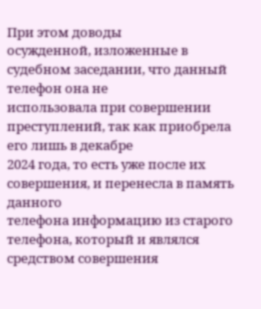При этом доводы
осужденной, изложенные в судебном заседании, что данный телефон она не
использовала при совершении преступлений, так как приобрела его лишь в декабре
2024 года, то есть уже после их совершения, и перенесла в память данного
телефона информацию из старого телефона, который и являлся средством совершения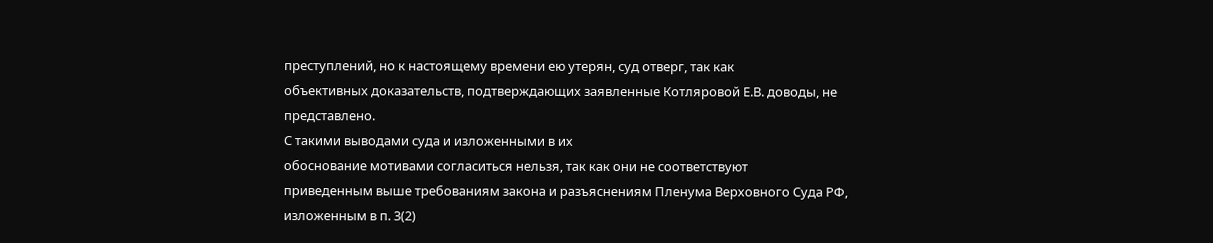преступлений, но к настоящему времени ею утерян, суд отверг, так как
объективных доказательств, подтверждающих заявленные Котляровой Е.В. доводы, не
представлено.
С такими выводами суда и изложенными в их
обоснование мотивами согласиться нельзя, так как они не соответствуют
приведенным выше требованиям закона и разъяснениям Пленума Верховного Суда РФ,
изложенным в п. 3(2)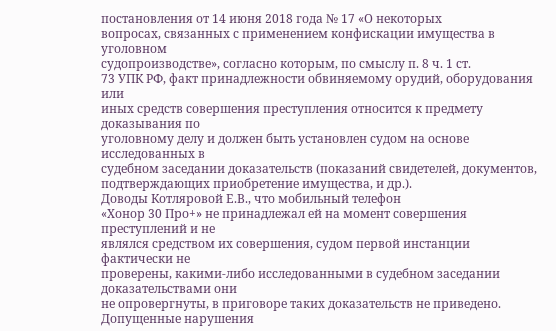постановления от 14 июня 2018 года № 17 «О некоторых
вопросах, связанных с применением конфискации имущества в уголовном
судопроизводстве», согласно которым, по смыслу п. 8 ч. 1 ст.
73 УПК РФ, факт принадлежности обвиняемому орудий, оборудования или
иных средств совершения преступления относится к предмету доказывания по
уголовному делу и должен быть установлен судом на основе исследованных в
судебном заседании доказательств (показаний свидетелей, документов,
подтверждающих приобретение имущества, и др.).
Доводы Котляровой Е.В., что мобильный телефон
«Хонор 30 Про+» не принадлежал ей на момент совершения преступлений и не
являлся средством их совершения, судом первой инстанции фактически не
проверены, какими-либо исследованными в судебном заседании доказательствами они
не опровергнуты, в приговоре таких доказательств не приведено.
Допущенные нарушения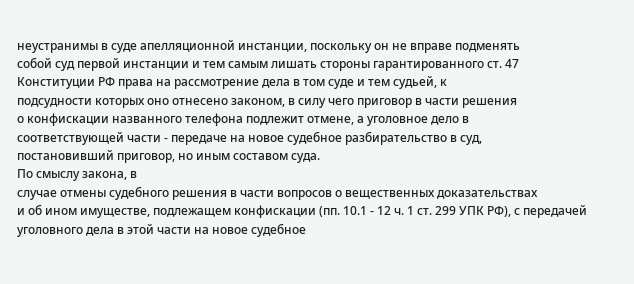неустранимы в суде апелляционной инстанции, поскольку он не вправе подменять
собой суд первой инстанции и тем самым лишать стороны гарантированного ст. 47
Конституции РФ права на рассмотрение дела в том суде и тем судьей, к
подсудности которых оно отнесено законом, в силу чего приговор в части решения
о конфискации названного телефона подлежит отмене, а уголовное дело в
соответствующей части - передаче на новое судебное разбирательство в суд,
постановивший приговор, но иным составом суда.
По смыслу закона, в
случае отмены судебного решения в части вопросов о вещественных доказательствах
и об ином имуществе, подлежащем конфискации (пп. 10.1 - 12 ч. 1 ст. 299 УПК РФ), с передачей
уголовного дела в этой части на новое судебное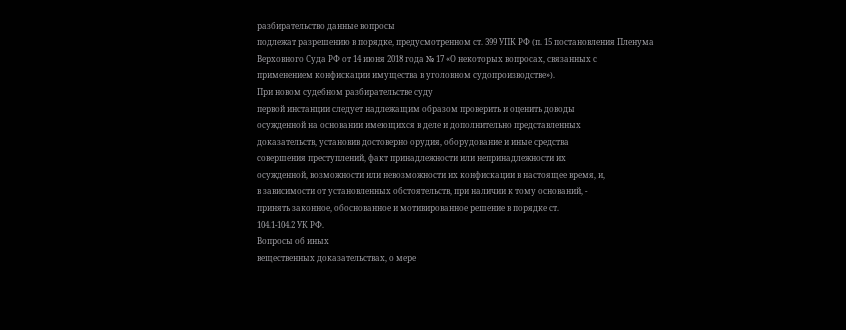разбирательство данные вопросы
подлежат разрешению в порядке, предусмотренном ст. 399 УПК РФ (п. 15 постановления Пленума
Верховного Суда РФ от 14 июня 2018 года № 17 «О некоторых вопросах, связанных с
применением конфискации имущества в уголовном судопроизводстве»).
При новом судебном разбирательстве суду
первой инстанции следует надлежащим образом проверить и оценить доводы
осужденной на основании имеющихся в деле и дополнительно представленных
доказательств, установив достоверно орудия, оборудование и иные средства
совершения преступлений, факт принадлежности или непринадлежности их
осужденной, возможности или невозможности их конфискации в настоящее время, и,
в зависимости от установленных обстоятельств, при наличии к тому оснований, -
принять законное, обоснованное и мотивированное решение в порядке ст.
104.1-104.2 УК РФ.
Вопросы об иных
вещественных доказательствах, о мере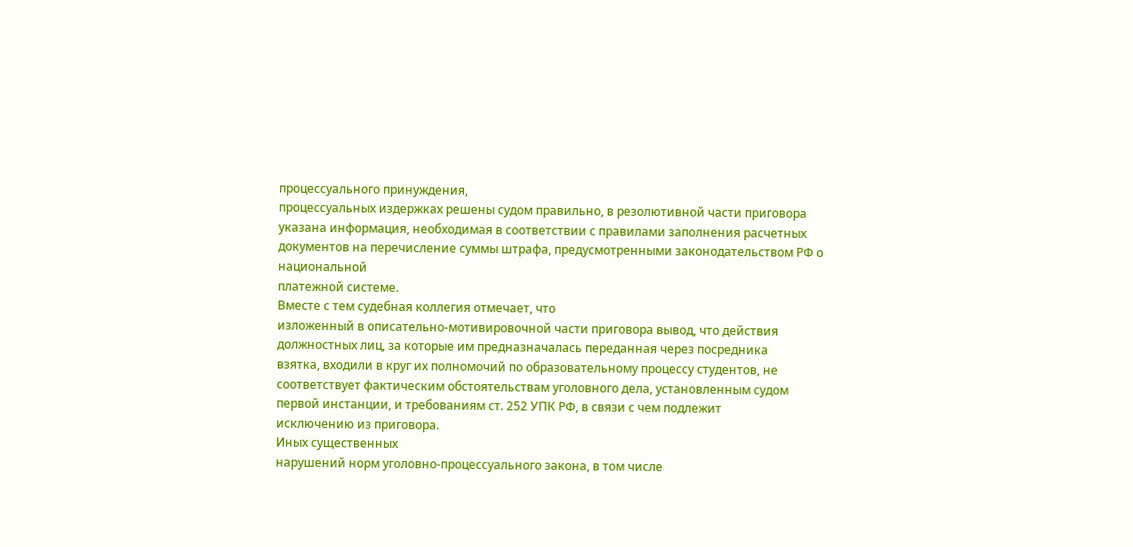процессуального принуждения,
процессуальных издержках решены судом правильно, в резолютивной части приговора
указана информация, необходимая в соответствии с правилами заполнения расчетных
документов на перечисление суммы штрафа, предусмотренными законодательством РФ о национальной
платежной системе.
Вместе с тем судебная коллегия отмечает, что
изложенный в описательно-мотивировочной части приговора вывод, что действия
должностных лиц, за которые им предназначалась переданная через посредника
взятка, входили в круг их полномочий по образовательному процессу студентов, не
соответствует фактическим обстоятельствам уголовного дела, установленным судом
первой инстанции, и требованиям ст. 252 УПК РФ, в связи с чем подлежит
исключению из приговора.
Иных существенных
нарушений норм уголовно-процессуального закона, в том числе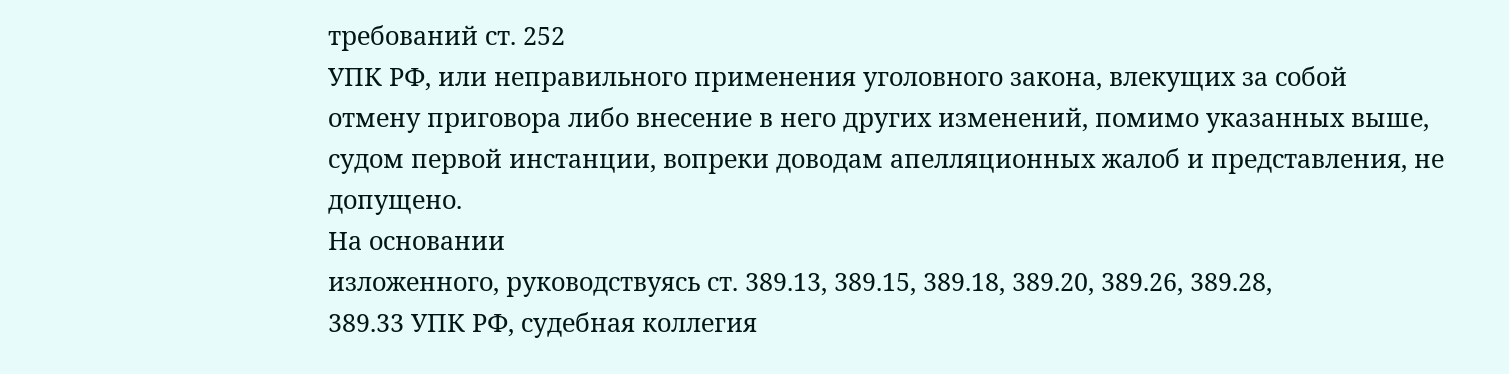требований ст. 252
УПК РФ, или неправильного применения уголовного закона, влекущих за собой
отмену приговора либо внесение в него других изменений, помимо указанных выше,
судом первой инстанции, вопреки доводам апелляционных жалоб и представления, не
допущено.
На основании
изложенного, руководствуясь ст. 389.13, 389.15, 389.18, 389.20, 389.26, 389.28,
389.33 УПК РФ, судебная коллегия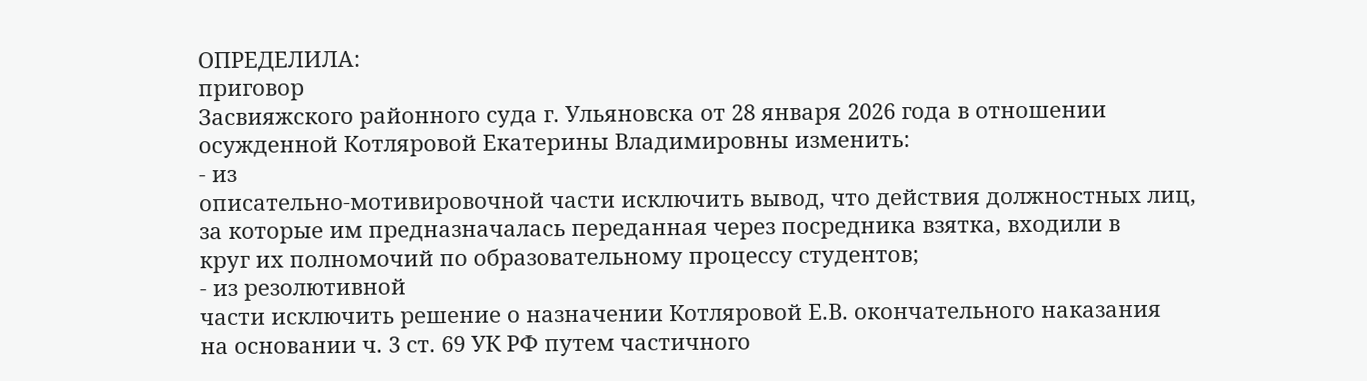ОПРЕДЕЛИЛА:
приговор
Засвияжского районного суда г. Ульяновска от 28 января 2026 года в отношении
осужденной Котляровой Екатерины Владимировны изменить:
- из
описательно-мотивировочной части исключить вывод, что действия должностных лиц,
за которые им предназначалась переданная через посредника взятка, входили в
круг их полномочий по образовательному процессу студентов;
- из резолютивной
части исключить решение о назначении Котляровой Е.В. окончательного наказания
на основании ч. 3 ст. 69 УК РФ путем частичного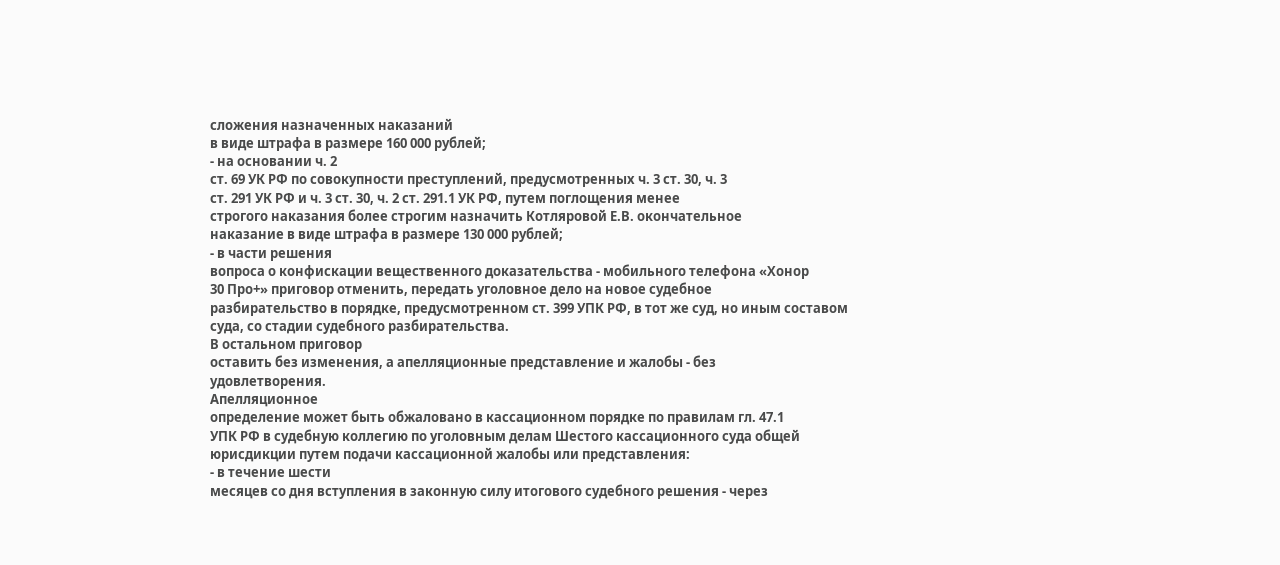сложения назначенных наказаний
в виде штрафа в размере 160 000 рублей;
- на основании ч. 2
ст. 69 УК РФ по совокупности преступлений, предусмотренных ч. 3 ст. 30, ч. 3
ст. 291 УК РФ и ч. 3 ст. 30, ч. 2 ст. 291.1 УК РФ, путем поглощения менее
строгого наказания более строгим назначить Котляровой Е.В. окончательное
наказание в виде штрафа в размере 130 000 рублей;
- в части решения
вопроса о конфискации вещественного доказательства - мобильного телефона «Хонор
30 Про+» приговор отменить, передать уголовное дело на новое судебное
разбирательство в порядке, предусмотренном ст. 399 УПК РФ, в тот же суд, но иным составом
суда, со стадии судебного разбирательства.
В остальном приговор
оставить без изменения, а апелляционные представление и жалобы - без
удовлетворения.
Апелляционное
определение может быть обжаловано в кассационном порядке по правилам гл. 47.1
УПК РФ в судебную коллегию по уголовным делам Шестого кассационного суда общей
юрисдикции путем подачи кассационной жалобы или представления:
- в течение шести
месяцев со дня вступления в законную силу итогового судебного решения - через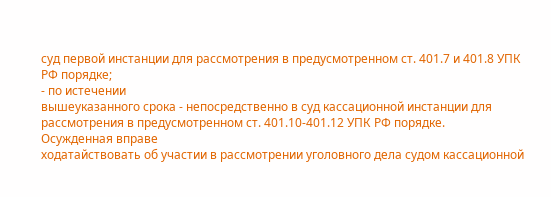суд первой инстанции для рассмотрения в предусмотренном ст. 401.7 и 401.8 УПК
РФ порядке;
- по истечении
вышеуказанного срока - непосредственно в суд кассационной инстанции для
рассмотрения в предусмотренном ст. 401.10-401.12 УПК РФ порядке.
Осужденная вправе
ходатайствовать об участии в рассмотрении уголовного дела судом кассационной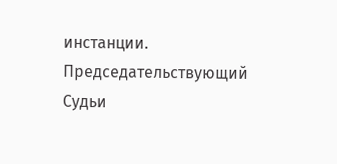инстанции.
Председательствующий
Судьи